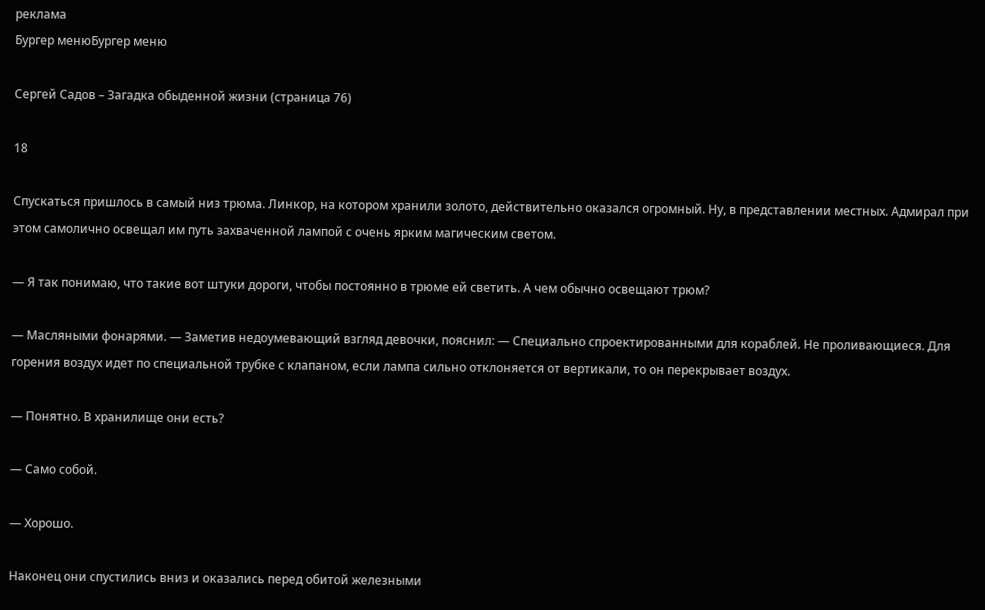реклама
Бургер менюБургер меню

Сергей Садов – Загадка обыденной жизни (страница 76)

18

Спускаться пришлось в самый низ трюма. Линкор, на котором хранили золото, действительно оказался огромный. Ну, в представлении местных. Адмирал при этом самолично освещал им путь захваченной лампой с очень ярким магическим светом.

— Я так понимаю, что такие вот штуки дороги, чтобы постоянно в трюме ей светить. А чем обычно освещают трюм?

— Масляными фонарями. — Заметив недоумевающий взгляд девочки, пояснил: — Специально спроектированными для кораблей. Не проливающиеся. Для горения воздух идет по специальной трубке с клапаном, если лампа сильно отклоняется от вертикали, то он перекрывает воздух.

— Понятно. В хранилище они есть?

— Само собой.

— Хорошо.

Наконец они спустились вниз и оказались перед обитой железными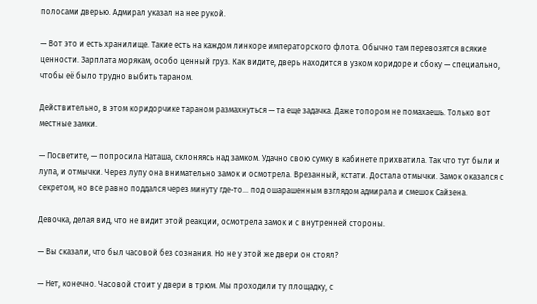полосами дверью. Адмирал указал на нее рукой.

— Вот это и есть хранилище. Такие есть на каждом линкоре императорского флота. Обычно там перевозятся всякие ценности. Зарплата морякам, особо ценный груз. Как видите, дверь находится в узком коридоре и сбоку — специально, чтобы её было трудно выбить тараном.

Действительно, в этом коридорчике тараном размахнуться — та еще задачка. Даже топором не помахаешь. Только вот местные замки.

— Посветите, — попросила Наташа, склоняясь над замком. Удачно свою сумку в кабинете прихватила. Так что тут были и лупа, и отмычки. Через лупу она внимательно замок и осмотрела. Врезанный, кстати. Достала отмычки. Замок оказался с секретом, но все равно поддался через минуту где-то… под ошарашенным взглядом адмирала и смешок Сайзена.

Девочка, делая вид, что не видит этой реакции, осмотрела замок и с внутренней стороны.

— Вы сказали, что был часовой без сознания. Но не у этой же двери он стоял?

— Нет, конечно. Часовой стоит у двери в трюм. Мы проходили ту площадку, с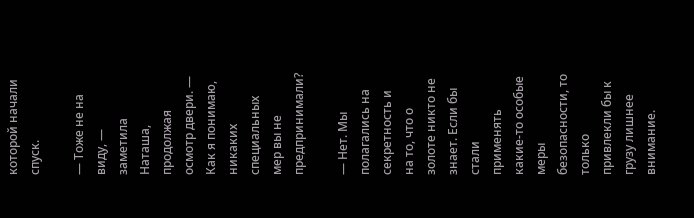которой начали спуск.

— Тоже не на виду, — заметила Наташа, продолжая осмотр двери. — Как я понимаю, никаких специальных мер вы не предпринимали?

— Нет. Мы полагались на секретность и на то, что о золоте никто не знает. Если бы стали применять какие-то особые меры безопасности, то только привлекли бы к грузу лишнее внимание.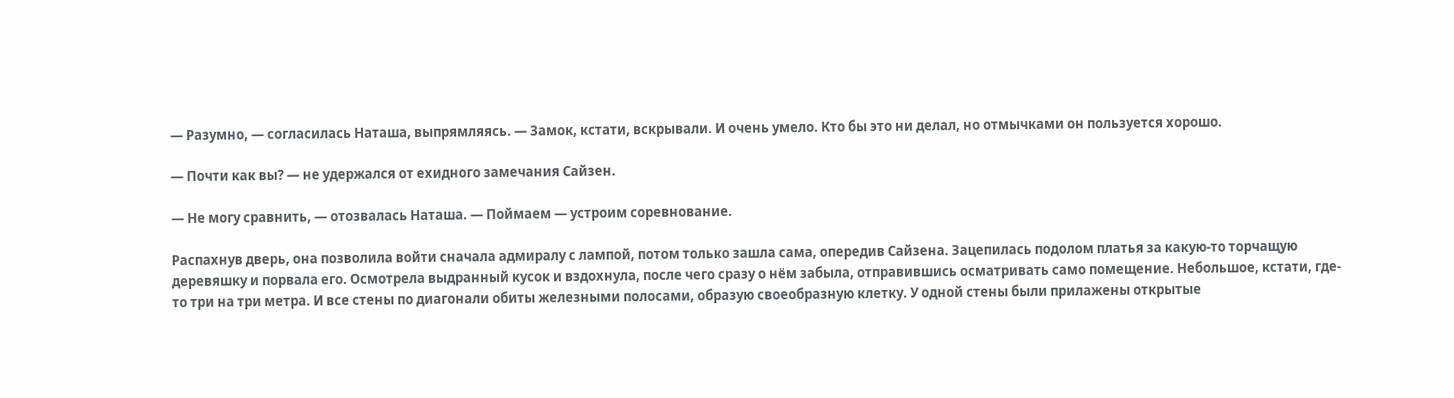— Разумно, — согласилась Наташа, выпрямляясь. — Замок, кстати, вскрывали. И очень умело. Кто бы это ни делал, но отмычками он пользуется хорошо.

— Почти как вы? — не удержался от ехидного замечания Сайзен.

— Не могу сравнить, — отозвалась Наташа. — Поймаем — устроим соревнование.

Распахнув дверь, она позволила войти сначала адмиралу с лампой, потом только зашла сама, опередив Сайзена. Зацепилась подолом платья за какую-то торчащую деревяшку и порвала его. Осмотрела выдранный кусок и вздохнула, после чего сразу о нём забыла, отправившись осматривать само помещение. Небольшое, кстати, где-то три на три метра. И все стены по диагонали обиты железными полосами, образую своеобразную клетку. У одной стены были прилажены открытые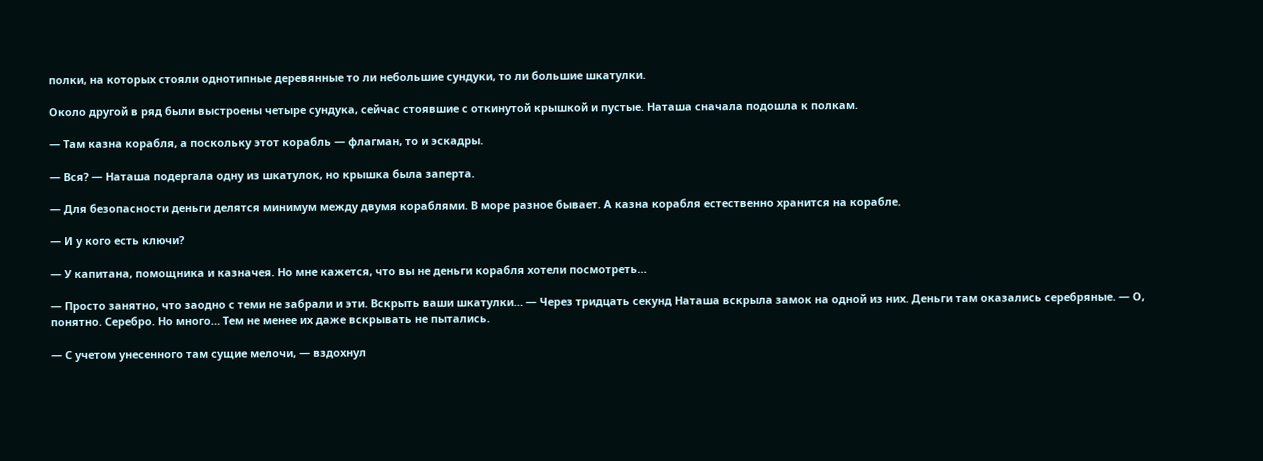полки, на которых стояли однотипные деревянные то ли небольшие сундуки, то ли большие шкатулки.

Около другой в ряд были выстроены четыре сундука, сейчас стоявшие с откинутой крышкой и пустые. Наташа сначала подошла к полкам.

— Там казна корабля, а поскольку этот корабль — флагман, то и эскадры.

— Вся? — Наташа подергала одну из шкатулок, но крышка была заперта.

— Для безопасности деньги делятся минимум между двумя кораблями. В море разное бывает. А казна корабля естественно хранится на корабле.

— И у кого есть ключи?

— У капитана, помощника и казначея. Но мне кажется, что вы не деньги корабля хотели посмотреть…

— Просто занятно, что заодно с теми не забрали и эти. Вскрыть ваши шкатулки… — Через тридцать секунд Наташа вскрыла замок на одной из них. Деньги там оказались серебряные. — О, понятно. Серебро. Но много… Тем не менее их даже вскрывать не пытались.

— С учетом унесенного там сущие мелочи, — вздохнул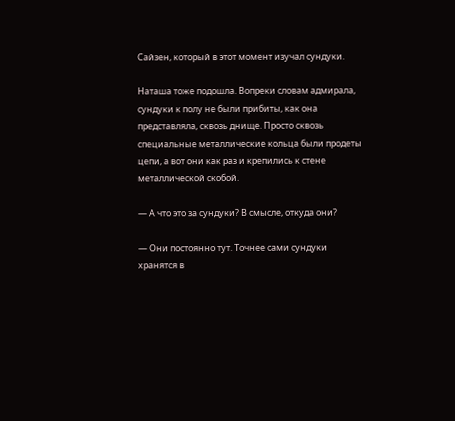Сайзен, который в этот момент изучал сундуки.

Наташа тоже подошла. Вопреки словам адмирала, сундуки к полу не были прибиты, как она представляла, сквозь днище. Просто сквозь специальные металлические кольца были продеты цепи, а вот они как раз и крепились к стене металлической скобой.

— А что это за сундуки? В смысле, откуда они?

— Они постоянно тут. Точнее сами сундуки хранятся в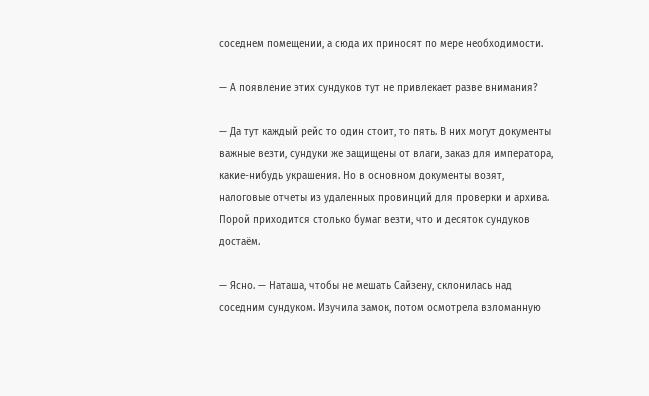соседнем помещении, а сюда их приносят по мере необходимости.

— А появление этих сундуков тут не привлекает разве внимания?

— Да тут каждый рейс то один стоит, то пять. В них могут документы важные везти, сундуки же защищены от влаги, заказ для императора, какие-нибудь украшения. Но в основном документы возят, налоговые отчеты из удаленных провинций для проверки и архива. Порой приходится столько бумаг везти, что и десяток сундуков достаём.

— Ясно. — Наташа, чтобы не мешать Сайзену, склонилась над соседним сундуком. Изучила замок, потом осмотрела взломанную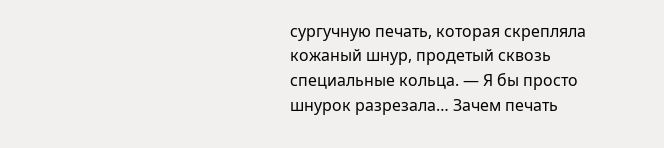сургучную печать, которая скрепляла кожаный шнур, продетый сквозь специальные кольца. — Я бы просто шнурок разрезала… Зачем печать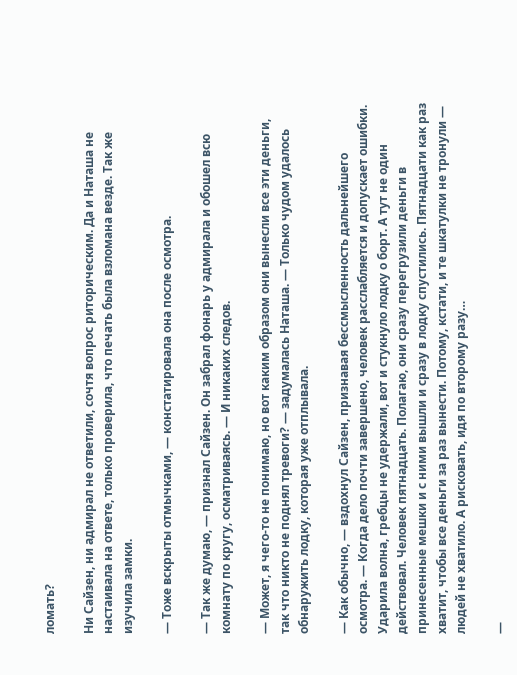ломать?

Ни Сайзен, ни адмирал не ответили, сочтя вопрос риторическим. Да и Наташа не настаивала на ответе, только проверила, что печать была взломана везде. Так же изучила замки.

— Тоже вскрыты отмычками, — констатировала она после осмотра.

— Так же думаю, — признал Сайзен. Он забрал фонарь у адмирала и обошел всю комнату по кругу, осматриваясь. — И никаких следов.

— Может, я чего-то не понимаю, но вот каким образом они вынесли все эти деньги, так что никто не поднял тревоги? — задумалась Наташа. — Только чудом удалось обнаружить лодку, которая уже отплывала.

— Как обычно, — вздохнул Сайзен, признавая бессмысленность дальнейшего осмотра. — Когда дело почти завершено, человек расслабляется и допускает ошибки. Ударила волна, гребцы не удержали, вот и стукнуло лодку о борт. А тут не один действовал. Человек пятнадцать. Полагаю, они сразу перегрузили деньги в принесенные мешки и с ними вышли и сразу в лодку спустились. Пятнадцати как раз хватит, чтобы все деньги за раз вынести. Потому, кстати, и те шкатулки не тронули — людей не хватило. А рисковать, идя по второму разу…

—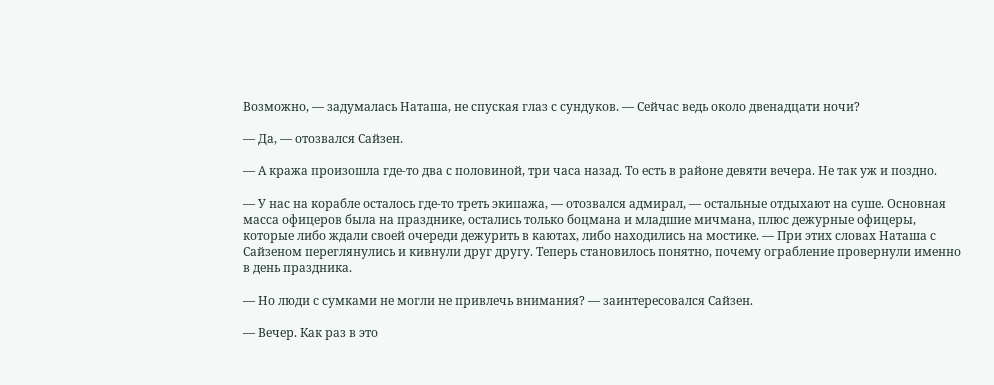Возможно, — задумалась Наташа, не спуская глаз с сундуков. — Сейчас ведь около двенадцати ночи?

— Да, — отозвался Сайзен.

— А кража произошла где-то два с половиной, три часа назад. То есть в районе девяти вечера. Не так уж и поздно.

— У нас на корабле осталось где-то треть экипажа, — отозвался адмирал, — остальные отдыхают на суше. Основная масса офицеров была на празднике, остались только боцмана и младшие мичмана, плюс дежурные офицеры, которые либо ждали своей очереди дежурить в каютах, либо находились на мостике. — При этих словах Наташа с Сайзеном переглянулись и кивнули друг другу. Теперь становилось понятно, почему ограбление провернули именно в день праздника.

— Но люди с сумками не могли не привлечь внимания? — заинтересовался Сайзен.

— Вечер. Как раз в это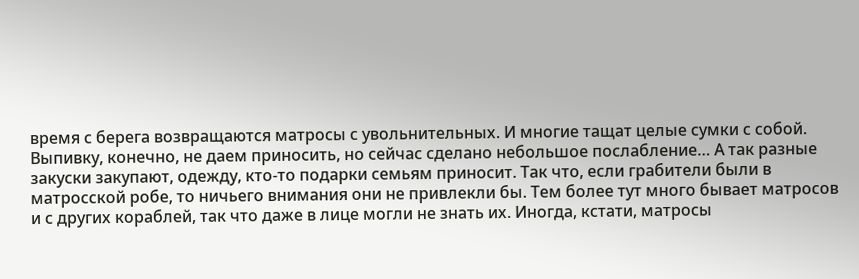время с берега возвращаются матросы с увольнительных. И многие тащат целые сумки с собой. Выпивку, конечно, не даем приносить, но сейчас сделано небольшое послабление… А так разные закуски закупают, одежду, кто-то подарки семьям приносит. Так что, если грабители были в матросской робе, то ничьего внимания они не привлекли бы. Тем более тут много бывает матросов и с других кораблей, так что даже в лице могли не знать их. Иногда, кстати, матросы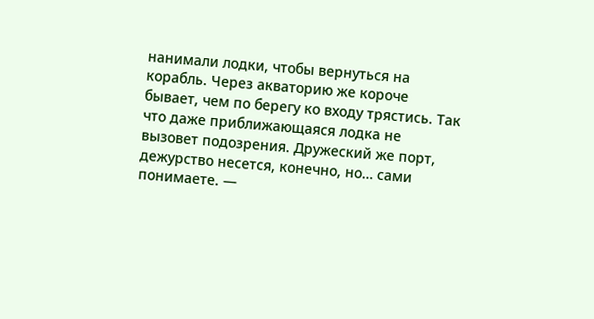нанимали лодки, чтобы вернуться на корабль. Через акваторию же короче бывает, чем по берегу ко входу трястись. Так что даже приближающаяся лодка не вызовет подозрения. Дружеский же порт, дежурство несется, конечно, но… сами понимаете. —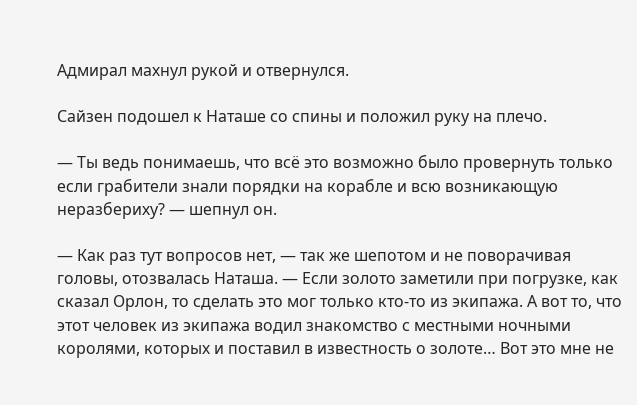Адмирал махнул рукой и отвернулся.

Сайзен подошел к Наташе со спины и положил руку на плечо.

— Ты ведь понимаешь, что всё это возможно было провернуть только если грабители знали порядки на корабле и всю возникающую неразбериху? — шепнул он.

— Как раз тут вопросов нет, — так же шепотом и не поворачивая головы, отозвалась Наташа. — Если золото заметили при погрузке, как сказал Орлон, то сделать это мог только кто-то из экипажа. А вот то, что этот человек из экипажа водил знакомство с местными ночными королями, которых и поставил в известность о золоте… Вот это мне не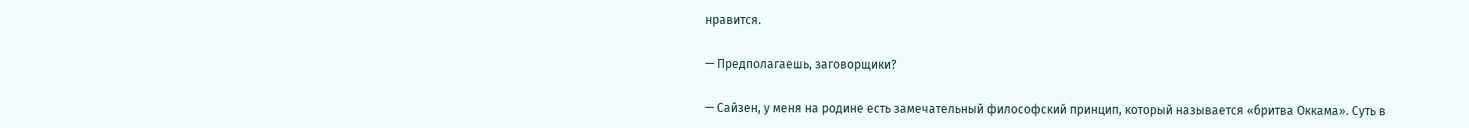нравится.

— Предполагаешь, заговорщики?

— Сайзен, у меня на родине есть замечательный философский принцип, который называется «бритва Оккама». Суть в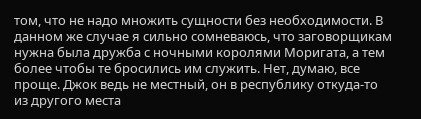том, что не надо множить сущности без необходимости. В данном же случае я сильно сомневаюсь, что заговорщикам нужна была дружба с ночными королями Моригата, а тем более чтобы те бросились им служить. Нет, думаю, все проще. Джок ведь не местный, он в республику откуда-то из другого места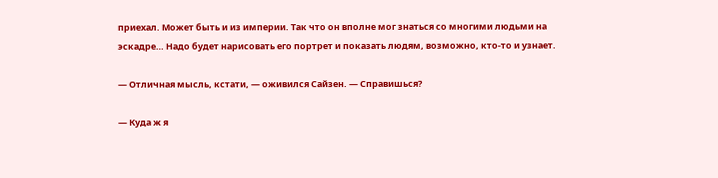приехал. Может быть и из империи. Так что он вполне мог знаться со многими людьми на эскадре… Надо будет нарисовать его портрет и показать людям, возможно, кто-то и узнает.

— Отличная мысль, кстати, — оживился Сайзен. — Справишься?

— Куда ж я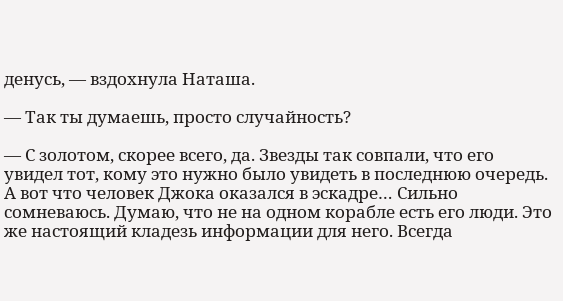денусь, — вздохнула Наташа.

— Так ты думаешь, просто случайность?

— С золотом, скорее всего, да. Звезды так совпали, что его увидел тот, кому это нужно было увидеть в последнюю очередь. А вот что человек Джока оказался в эскадре… Сильно сомневаюсь. Думаю, что не на одном корабле есть его люди. Это же настоящий кладезь информации для него. Всегда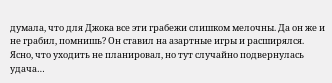думала, что для Джока все эти грабежи слишком мелочны. Да он же и не грабил, помнишь? Он ставил на азартные игры и расширялся. Ясно, что уходить не планировал, но тут случайно подвернулась удача…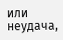или неудача,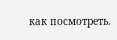как посмотреть.